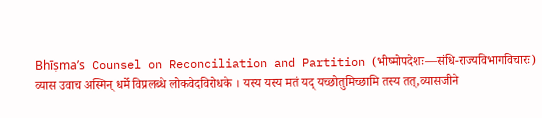Bhīṣma’s Counsel on Reconciliation and Partition (भीष्मोपदेशः—संधि-राज्यविभागविचारः)
व्यास उवाच अस्मिन् धर्मे विप्रलब्धे लोकवेदविरोधके । यस्य यस्य मतं यद् यच्छोतुमिच्छामि तस्य तत्,व्यासजीने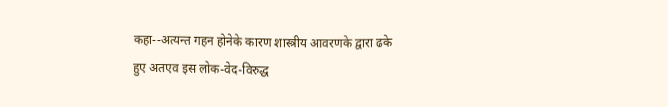कहा--अत्यन्त गहन होनेके कारण शास्त्रीय आवरणके द्वारा ढके हुए अतएव इस लोक-वेद-विरुद्ध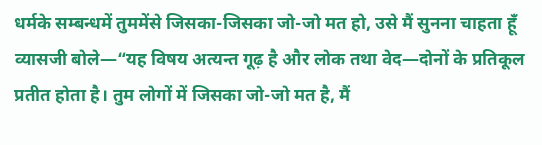धर्मके सम्बन्धमें तुममेंसे जिसका-जिसका जो-जो मत हो, उसे मैं सुनना चाहता हूँ
व्यासजी बोले—“यह विषय अत्यन्त गूढ़ है और लोक तथा वेद—दोनों के प्रतिकूल प्रतीत होता है। तुम लोगों में जिसका जो-जो मत है, मैं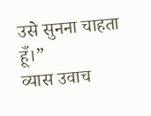उसे सुनना चाहता हूँ।”
व्यास उवाच